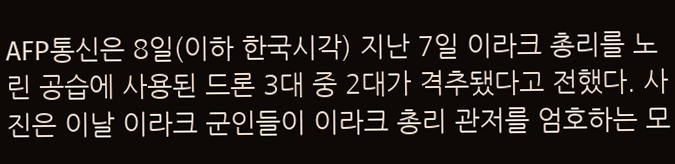AFP통신은 8일(이하 한국시각) 지난 7일 이라크 총리를 노린 공습에 사용된 드론 3대 중 2대가 격추됐다고 전했다. 사진은 이날 이라크 군인들이 이라크 총리 관저를 엄호하는 모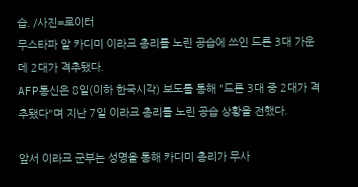습. /사진=로이터
무스타파 알 카디미 이라크 총리를 노린 공습에 쓰인 드론 3대 가운데 2대가 격추됐다.
AFP통신은 8일(이하 한국시각) 보도를 통해 "드론 3대 중 2대가 격추됐다"며 지난 7일 이라크 총리를 노린 공습 상황을 전했다.

앞서 이라크 군부는 성명을 통해 카디미 총리가 무사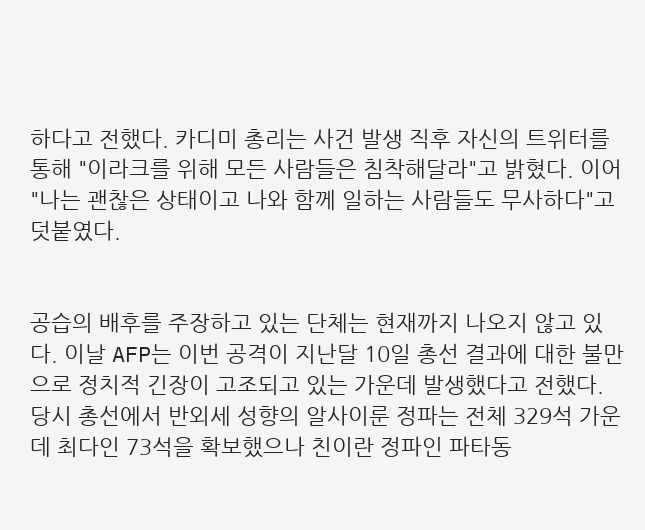하다고 전했다. 카디미 총리는 사건 발생 직후 자신의 트위터를 통해 "이라크를 위해 모든 사람들은 침착해달라"고 밝혔다. 이어 "나는 괜찮은 상태이고 나와 함께 일하는 사람들도 무사하다"고 덧붙였다.


공습의 배후를 주장하고 있는 단체는 현재까지 나오지 않고 있다. 이날 AFP는 이번 공격이 지난달 10일 총선 결과에 대한 불만으로 정치적 긴장이 고조되고 있는 가운데 발생했다고 전했다. 당시 총선에서 반외세 성향의 알사이룬 정파는 전체 329석 가운데 최다인 73석을 확보했으나 친이란 정파인 파타동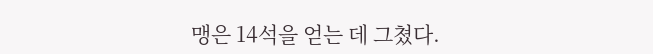맹은 14석을 얻는 데 그쳤다.